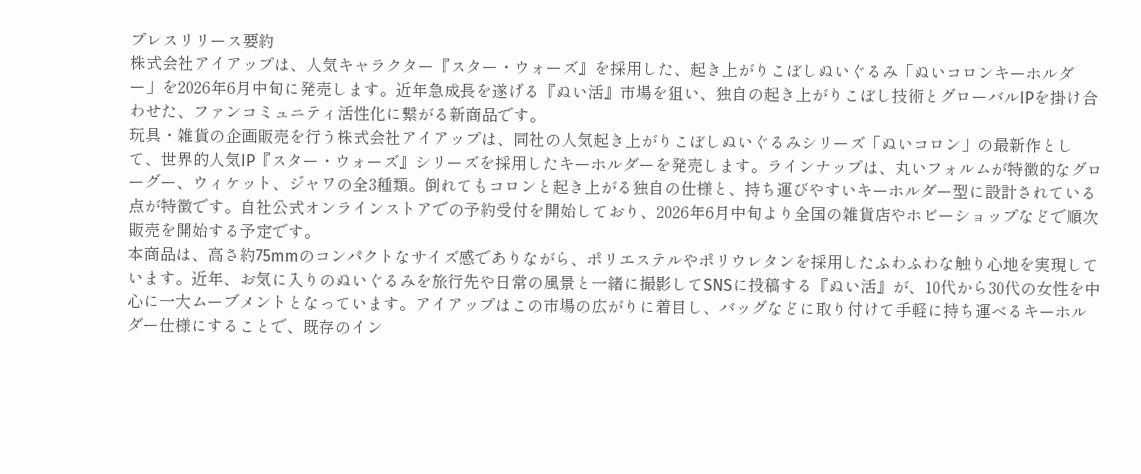プレスリリース要約
株式会社アイアップは、人気キャラクター『スター・ウォーズ』を採用した、起き上がりこぼしぬいぐるみ「ぬいコロンキーホルダー」を2026年6月中旬に発売します。近年急成長を遂げる『ぬい活』市場を狙い、独自の起き上がりこぼし技術とグローバルIPを掛け合わせた、ファンコミュニティ活性化に繋がる新商品です。
玩具・雑貨の企画販売を行う株式会社アイアップは、同社の人気起き上がりこぼしぬいぐるみシリーズ「ぬいコロン」の最新作として、世界的人気IP『スター・ウォーズ』シリーズを採用したキーホルダーを発売します。ラインナップは、丸いフォルムが特徴的なグローグー、ウィケット、ジャワの全3種類。倒れてもコロンと起き上がる独自の仕様と、持ち運びやすいキーホルダー型に設計されている点が特徴です。自社公式オンラインストアでの予約受付を開始しており、2026年6月中旬より全国の雑貨店やホビーショップなどで順次販売を開始する予定です。
本商品は、高さ約75mmのコンパクトなサイズ感でありながら、ポリエステルやポリウレタンを採用したふわふわな触り心地を実現しています。近年、お気に入りのぬいぐるみを旅行先や日常の風景と一緒に撮影してSNSに投稿する『ぬい活』が、10代から30代の女性を中心に一大ムーブメントとなっています。アイアップはこの市場の広がりに着目し、バッグなどに取り付けて手軽に持ち運べるキーホルダー仕様にすることで、既存のイン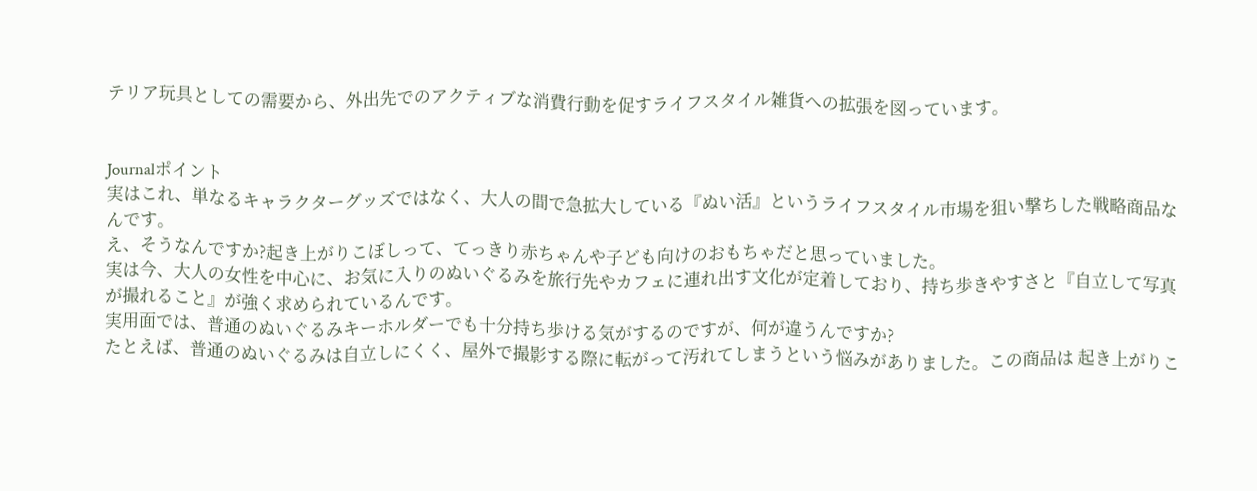テリア玩具としての需要から、外出先でのアクティブな消費行動を促すライフスタイル雑貨への拡張を図っています。


Journalポイント
実はこれ、単なるキャラクターグッズではなく、大人の間で急拡大している『ぬい活』というライフスタイル市場を狙い撃ちした戦略商品なんです。
え、そうなんですか?起き上がりこぼしって、てっきり赤ちゃんや子ども向けのおもちゃだと思っていました。
実は今、大人の女性を中心に、お気に入りのぬいぐるみを旅行先やカフェに連れ出す文化が定着しており、持ち歩きやすさと『自立して写真が撮れること』が強く求められているんです。
実用面では、普通のぬいぐるみキーホルダーでも十分持ち歩ける気がするのですが、何が違うんですか?
たとえば、普通のぬいぐるみは自立しにくく、屋外で撮影する際に転がって汚れてしまうという悩みがありました。この商品は 起き上がりこ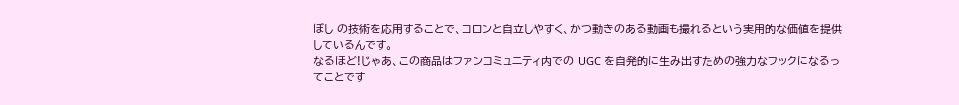ぼし の技術を応用することで、コロンと自立しやすく、かつ動きのある動画も撮れるという実用的な価値を提供しているんです。
なるほど!じゃあ、この商品はファンコミュニティ内での UGC を自発的に生み出すための強力なフックになるってことです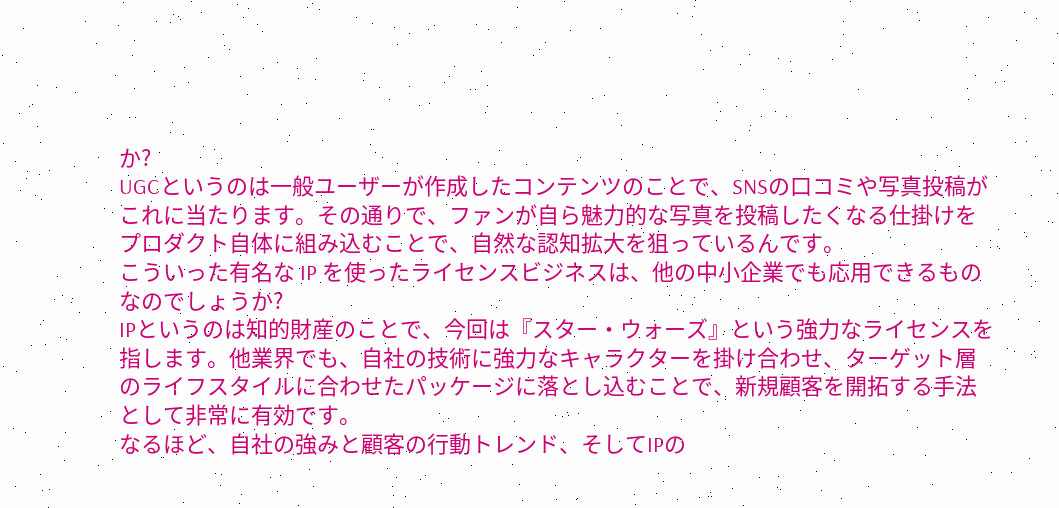か?
UGCというのは一般ユーザーが作成したコンテンツのことで、SNSの口コミや写真投稿がこれに当たります。その通りで、ファンが自ら魅力的な写真を投稿したくなる仕掛けをプロダクト自体に組み込むことで、自然な認知拡大を狙っているんです。
こういった有名な IP を使ったライセンスビジネスは、他の中小企業でも応用できるものなのでしょうか?
IPというのは知的財産のことで、今回は『スター・ウォーズ』という強力なライセンスを指します。他業界でも、自社の技術に強力なキャラクターを掛け合わせ、ターゲット層のライフスタイルに合わせたパッケージに落とし込むことで、新規顧客を開拓する手法として非常に有効です。
なるほど、自社の強みと顧客の行動トレンド、そしてIPの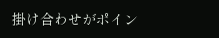掛け合わせがポイン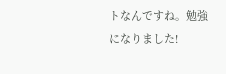トなんですね。勉強になりました!